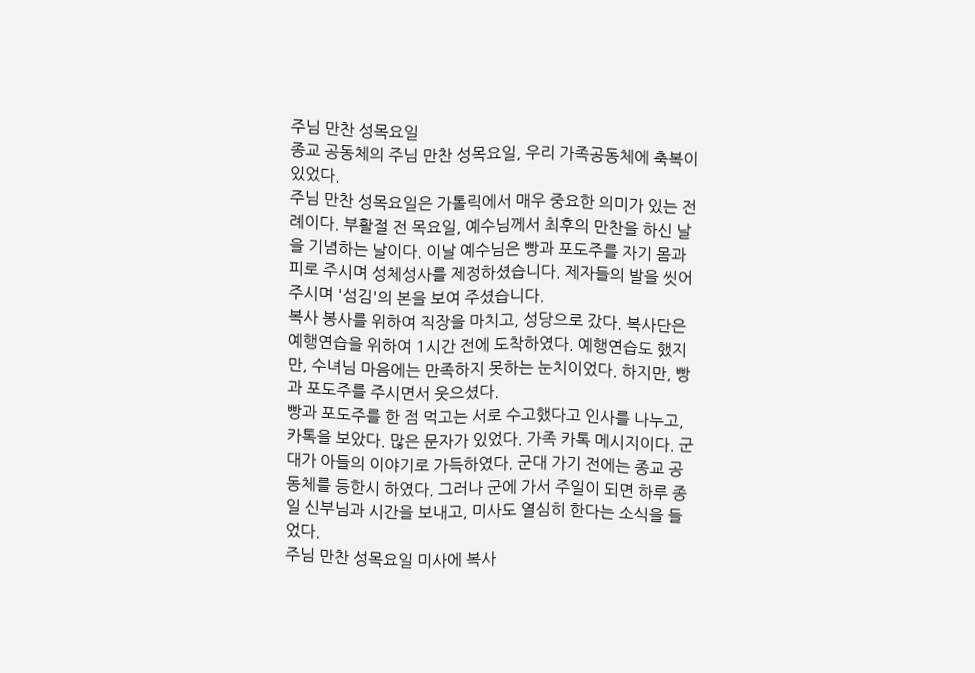주님 만찬 성목요일
종교 공동체의 주님 만찬 성목요일, 우리 가족공동체에 축복이 있었다.
주님 만찬 성목요일은 가톨릭에서 매우 중요한 의미가 있는 전례이다. 부활절 전 목요일, 예수님께서 최후의 만찬을 하신 날을 기념하는 날이다. 이날 예수님은 빵과 포도주를 자기 몸과 피로 주시며 성체성사를 제정하셨습니다. 제자들의 발을 씻어 주시며 '섬김'의 본을 보여 주셨습니다.
복사 봉사를 위하여 직장을 마치고, 성당으로 갔다. 복사단은 예행연습을 위하여 1시간 전에 도착하였다. 예행연습도 했지만, 수녀님 마음에는 만족하지 못하는 눈치이었다. 하지만, 빵과 포도주를 주시면서 웃으셨다.
빵과 포도주를 한 점 먹고는 서로 수고했다고 인사를 나누고, 카톡을 보았다. 많은 문자가 있었다. 가족 카톡 메시지이다. 군대가 아들의 이야기로 가득하였다. 군대 가기 전에는 종교 공동체를 등한시 하였다. 그러나 군에 가서 주일이 되면 하루 종일 신부님과 시간을 보내고, 미사도 열심히 한다는 소식을 들었다.
주님 만찬 성목요일 미사에 복사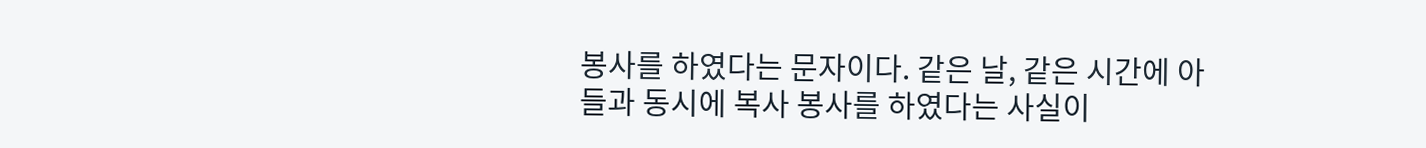봉사를 하였다는 문자이다. 같은 날, 같은 시간에 아들과 동시에 복사 봉사를 하였다는 사실이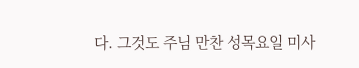다. 그것도 주님 만찬 성목요일 미사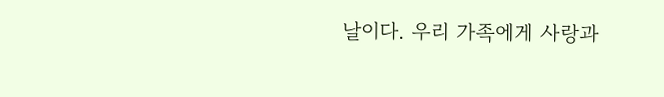날이다. 우리 가족에게 사랑과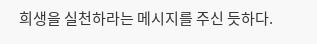희생을 실천하라는 메시지를 주신 듯하다.